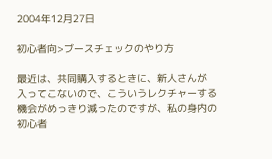2004年12月27日

初心者向>ブースチェックのやり方

最近は、共同購入するときに、新人さんが
入ってこないので、こういうレクチャーする
機会がめっきり減ったのですが、私の身内の
初心者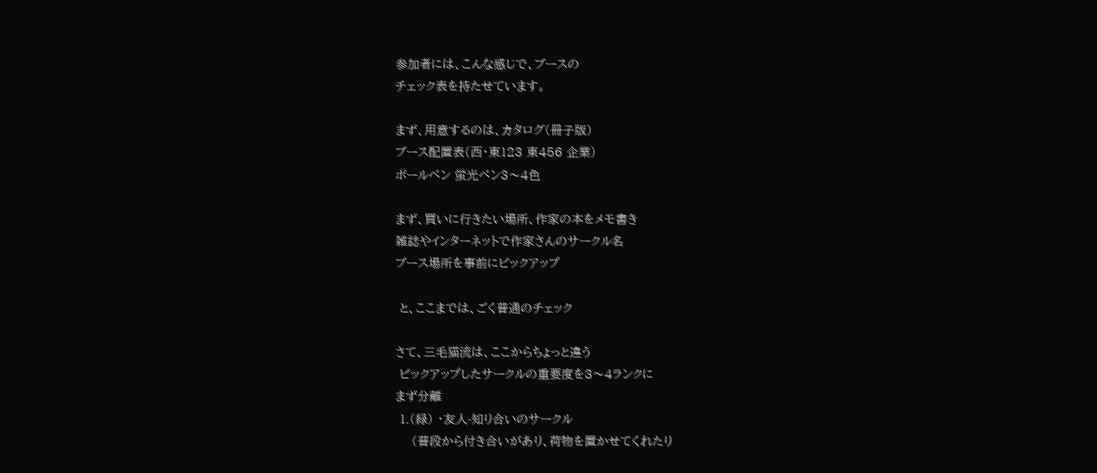参加者には、こんな感じで、ブースの
チェック表を持たせています。

まず、用意するのは、カタログ(冊子版)
ブース配置表(西・東123 東456 企業)
ボールペン 蛍光ペン3〜4色

まず、買いに行きたい場所、作家の本をメモ書き
雑誌やインターネットで作家さんのサークル名
ブース場所を事前にピックアップ

 と、ここまでは、ごく普通のチェック

さて、三毛猫流は、ここからちょっと違う
 ピックアップしたサークルの重要度を3〜4ランクに
まず分離
 1.(緑) ・友人-知り合いのサークル
    (普段から付き合いがあり、荷物を置かせてくれたり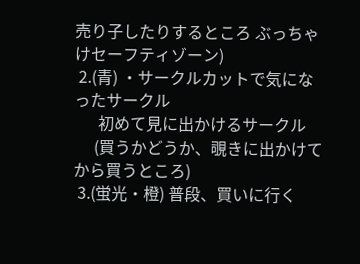売り子したりするところ ぶっちゃけセーフティゾーン)
 2.(青) ・サークルカットで気になったサークル
      初めて見に出かけるサークル
     (買うかどうか、覗きに出かけてから買うところ)
 3.(蛍光・橙) 普段、買いに行く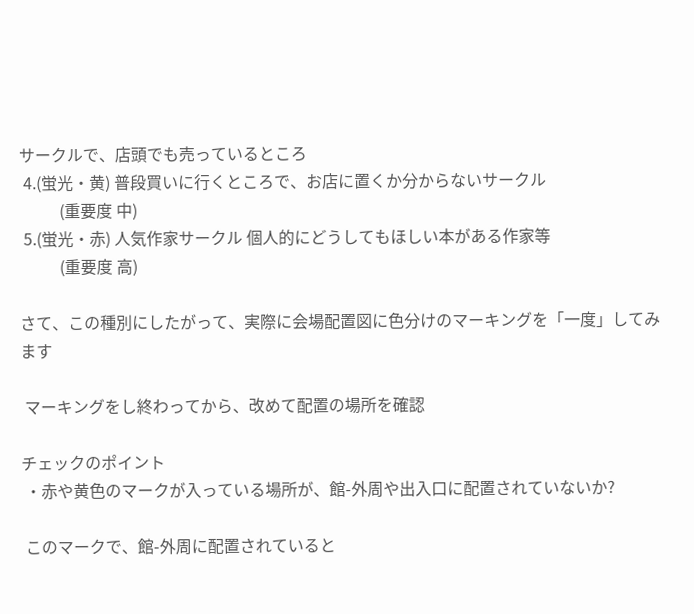サークルで、店頭でも売っているところ
 4.(蛍光・黄) 普段買いに行くところで、お店に置くか分からないサークル
          (重要度 中)
 5.(蛍光・赤) 人気作家サークル 個人的にどうしてもほしい本がある作家等
          (重要度 高)

さて、この種別にしたがって、実際に会場配置図に色分けのマーキングを「一度」してみます

 マーキングをし終わってから、改めて配置の場所を確認

チェックのポイント
 ・赤や黄色のマークが入っている場所が、館-外周や出入口に配置されていないか?

 このマークで、館-外周に配置されていると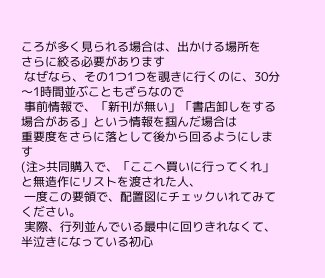ころが多く見られる場合は、出かける場所を
さらに絞る必要があります
 なぜなら、その1つ1つを覗きに行くのに、30分〜1時間並ぶこともざらなので
 事前情報で、「新刊が無い」「書店卸しをする場合がある」という情報を掴んだ場合は
重要度をさらに落として後から回るようにします
(注>共同購入で、「ここへ買いに行ってくれ」と無造作にリストを渡された人、
 一度この要領で、配置図にチェックいれてみてください。
 実際、行列並んでいる最中に回りきれなくて、半泣きになっている初心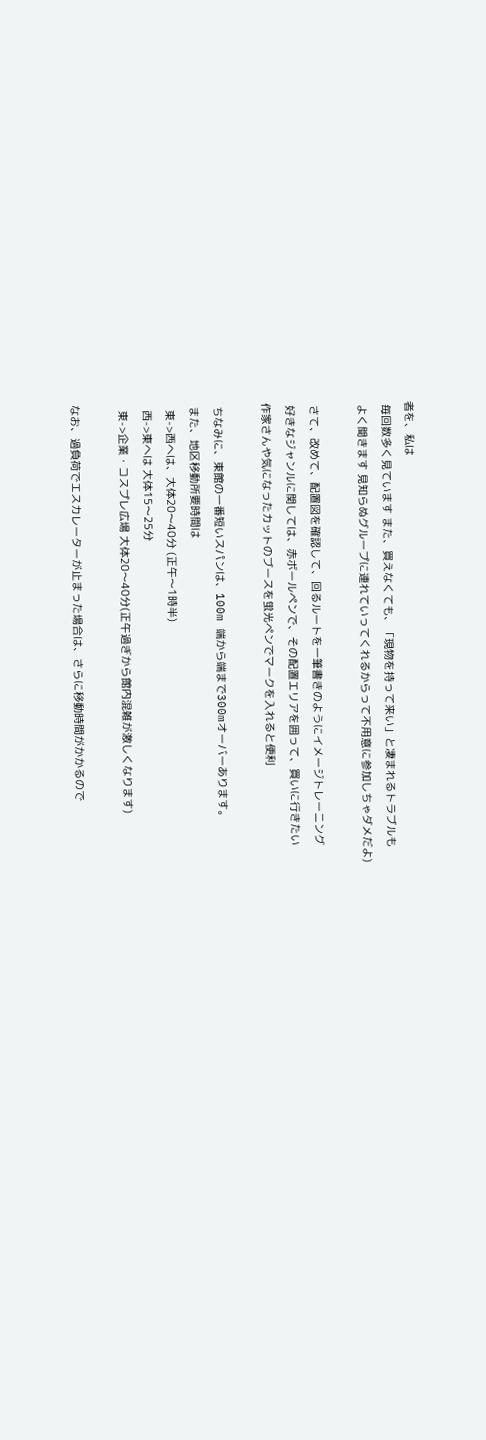者を、私は
 毎回数多く見ています また、買えなくても、「現物を持って来い」と凄まれるトラブルも
 よく聞きます 見知らぬグループに連れていってくれるからって不用意に参加しちゃダメだよ)

 さて、改めて、配置図を確認して、回るルートを一筆書きのようにイメージトレーニング
 好きなジャンルに関しては、赤ボールペンで、その配置エリアを囲って、買いに行きたい
作家さんや気になったカットのブースを蛍光ペンでマークを入れると便利

 ちなみに、東館の一番短いスパンは、100m 端から端まで300mオーバーあります。
 また、地区移動所要時間は
  東->西へは、大体20〜40分 (正午〜1時半)
  西->東へは 大体15〜25分
  東->企業・コスプレ広場 大体20〜40分(正午過ぎから館内混雑が激しくなります)

なお、過負荷でエスカレーターが止まった場合は、さらに移動時間がかかるので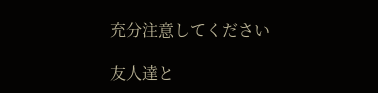充分注意してください

友人達と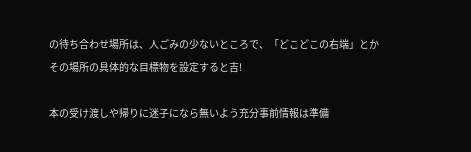の待ち合わせ場所は、人ごみの少ないところで、「どこどこの右端」とか
その場所の具体的な目標物を設定すると吉!

本の受け渡しや帰りに迷子になら無いよう充分事前情報は準備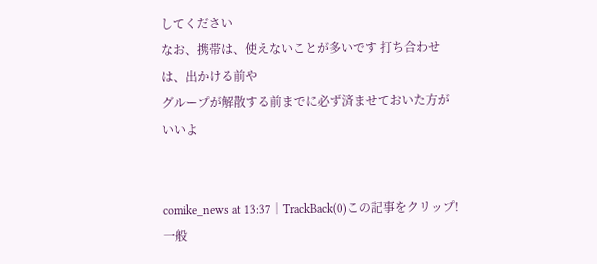してください
なお、携帯は、使えないことが多いです 打ち合わせは、出かける前や
グループが解散する前までに必ず済ませておいた方がいいよ


comike_news at 13:37│TrackBack(0)この記事をクリップ!一般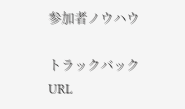参加者ノウハウ

トラックバックURL